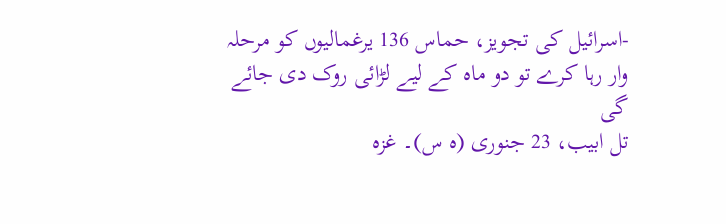-اسرائیل کی تجویز، حماس 136 یرغمالیوں کو مرحلہ وار رہا کرے تو دو ماہ کے لیے لڑائی روک دی جائے گی
تل ابیب، 23 جنوری (ہ س)۔ غزہ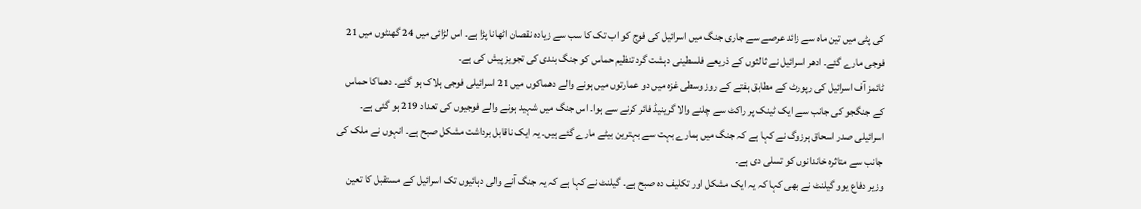کی پٹی میں تین ماہ سے زائد عرصے سے جاری جنگ میں اسرائیل کی فوج کو اب تک کا سب سے زیادہ نقصان اٹھانا پڑا ہے۔ اس لڑائی میں 24 گھنٹوں میں 21 فوجی مارے گئے۔ ادھر اسرائیل نے ثالثوں کے ذریعے فلسطینی دہشت گرد تنظیم حماس کو جنگ بندی کی تجویز پیش کی ہے۔
ٹائمز آف اسرائیل کی رپورٹ کے مطابق ہفتے کے روز وسطی غزہ میں دو عمارتوں میں ہونے والے دھماکوں میں 21 اسرائیلی فوجی ہلاک ہو گئے۔ دھماکا حماس کے جنگجو کی جانب سے ایک ٹینک پر راکٹ سے چلنے والا گرینیڈ فائر کرنے سے ہوا۔ اس جنگ میں شہید ہونے والے فوجیوں کی تعداد 219 ہو گئی ہے۔ اسرائیلی صدر اسحاق ہرزوگ نے کہا ہے کہ جنگ میں ہمارے بہت سے بہترین بیٹے مارے گئے ہیں۔ یہ ایک ناقابل برداشت مشکل صبح ہے۔ انہوں نے ملک کی جانب سے متاثرہ خاندانوں کو تسلی دی ہے۔
وزیر دفاع یوو گیلنٹ نے بھی کہا کہ یہ ایک مشکل اور تکلیف دہ صبح ہے۔ گیلنٹ نے کہا ہے کہ یہ جنگ آنے والی دہائیوں تک اسرائیل کے مستقبل کا تعین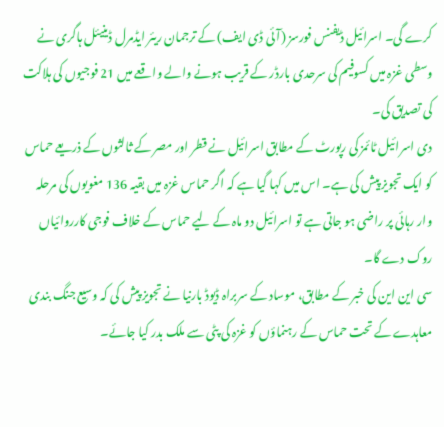کرے گی۔ اسرائیل ڈیفنس فورسز (آئی ڈی ایف) کے ترجمان ریئر ایڈمرل ڈینیئل ہاگری نے وسطی غزہ میں کسوفیم کی سرحدی بارڈر کے قریب ہونے والے واقعے میں 21 فوجیوں کی ہلاکت کی تصدیق کی۔
دی اسرائیل ٹائمز کی رپورٹ کے مطابق اسرائیل نے قطر اور مصر کے ثالثوں کے ذریعے حماس کو ایک تجویز پیش کی ہے۔ اس میں کہا گیا ہے کہ اگر حماس غزہ میں بقیہ 136 مغویوں کی مرحلہ وار رہائی پر راضی ہو جاتی ہے تو اسرائیل دو ماہ کے لیے حماس کے خلاف فوجی کارروائیاں روک دے گا۔
سی این این کی خبر کے مطابق، موساد کے سربراہ ڈیوڈ بارنیا نے تجویز پیش کی کہ وسیع جنگ بندی معاہدے کے تحت حماس کے رہنماؤں کو غزہ کی پٹی سے ملک بدر کیا جائے۔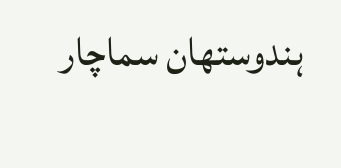ہندوستھان سماچار